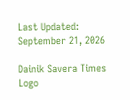Last Updated: September 21, 2026

Dainik Savera Times Logo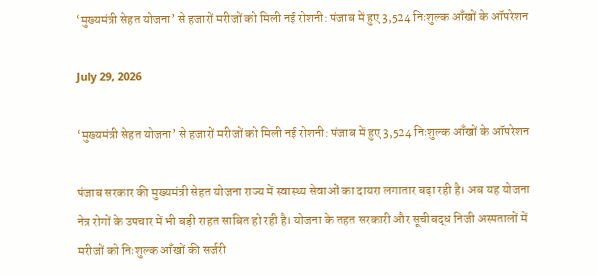‘मुख्यमंत्री सेहत योजना’ से हजारों मरीजों को मिली नई रोशनी: पंजाब में हुए 3,524 निःशुल्क आँखों के ऑपरेशन

July 29, 2026

‘मुख्यमंत्री सेहत योजना’ से हजारों मरीजों को मिली नई रोशनी: पंजाब में हुए 3,524 निःशुल्क आँखों के ऑपरेशन

पंजाब सरकार की मुख्यमंत्री सेहत योजना राज्य में स्वास्थ्य सेवाओं का दायरा लगातार बढ़ा रही है। अब यह योजना नेत्र रोगों के उपचार में भी बड़ी राहत साबित हो रही है। योजना के तहत सरकारी और सूचीबद्ध निजी अस्पतालों में मरीजों को निःशुल्क आँखों की सर्जरी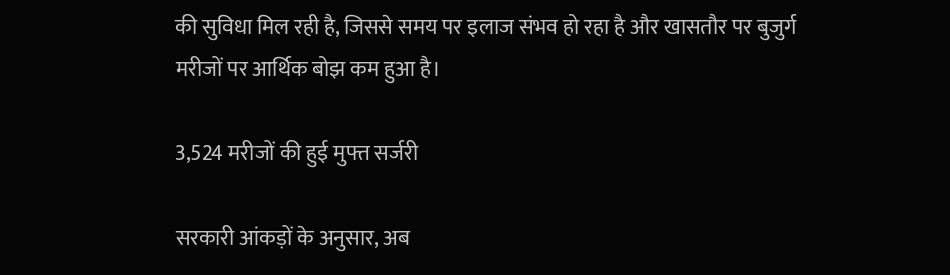की सुविधा मिल रही है, जिससे समय पर इलाज संभव हो रहा है और खासतौर पर बुजुर्ग मरीजों पर आर्थिक बोझ कम हुआ है।

3,524 मरीजों की हुई मुफ्त सर्जरी

सरकारी आंकड़ों के अनुसार, अब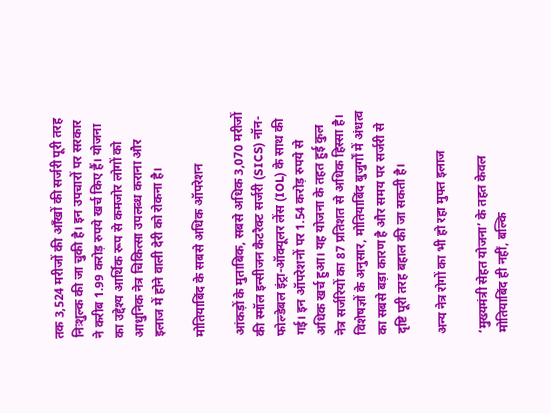तक 3,524 मरीजों की आँखों की सर्जरी पूरी तरह निःशुल्क की जा चुकी है। इन उपचारों पर सरकार ने करीब 1.99 करोड़ रुपये खर्च किए हैं। योजना का उद्देश्य आर्थिक रूप से कमजोर लोगों को आधुनिक नेत्र चिकित्सा उपलब्ध कराना और इलाज में होने वाली देरी को रोकना है।

मोतियाबिंद के सबसे अधिक ऑपरेशन

आंकड़ों के मुताबिक, सबसे अधिक 3,070 मरीजों की स्मॉल इन्सीजन कैटरैक्ट सर्जरी (SICS) नॉन-फोल्डेबल इंट्रा-ऑक्यूलर लेंस (IOL) के साथ की गई। इन ऑपरेशनों पर 1.54 करोड़ रुपये से अधिक खर्च हुआ। यह योजना के तहत हुई कुल नेत्र सर्जरियों का 87 प्रतिशत से अधिक हिस्सा है। विशेषज्ञों के अनुसार, मोतियाबिंद बुजुर्गों में अंधत्व का सबसे बड़ा कारण है और समय पर सर्जरी से दृष्टि पूरी तरह बहाल की जा सकती है।

अन्य नेत्र रोगों का भी हो रहा मुफ्त इलाज

‘मुख्यमंत्री सेहत योजना’ के तहत केवल मोतियाबिंद ही नहीं, बल्कि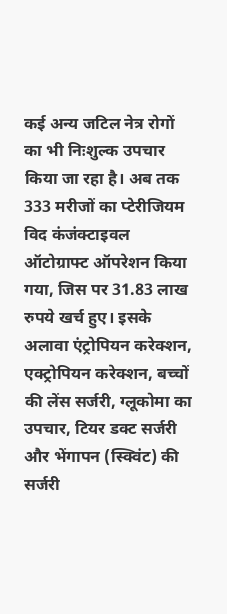कई अन्य जटिल नेत्र रोगों का भी निःशुल्क उपचार किया जा रहा है। अब तक 333 मरीजों का प्टेरीजियम विद कंजंक्टाइवल ऑटोग्राफ्ट ऑपरेशन किया गया, जिस पर 31.83 लाख रुपये खर्च हुए। इसके अलावा एंट्रोपियन करेक्शन, एक्ट्रोपियन करेक्शन, बच्चों की लेंस सर्जरी, ग्लूकोमा का उपचार, टियर डक्ट सर्जरी और भेंगापन (स्क्विंट) की सर्जरी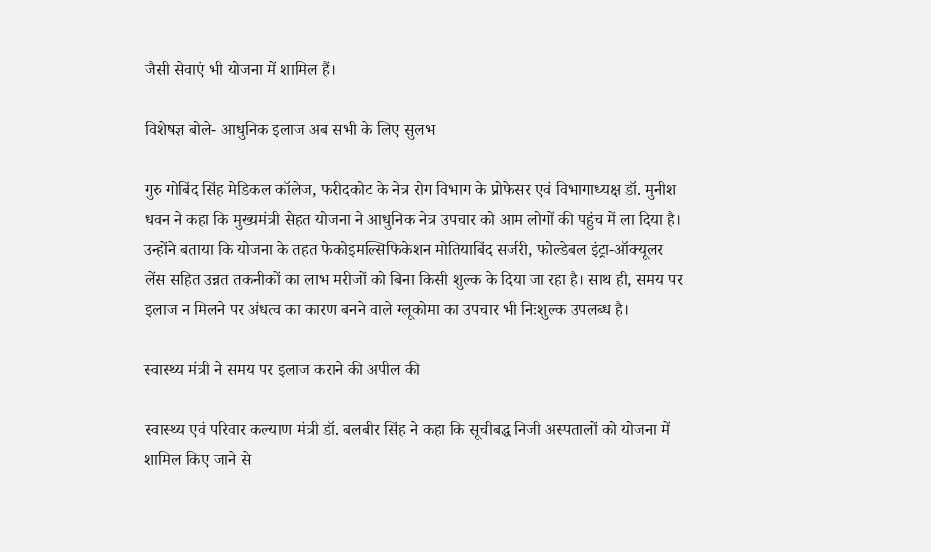जैसी सेवाएं भी योजना में शामिल हैं।

विशेषज्ञ बोले- आधुनिक इलाज अब सभी के लिए सुलभ

गुरु गोबिंद सिंह मेडिकल कॉलेज, फरीदकोट के नेत्र रोग विभाग के प्रोफेसर एवं विभागाध्यक्ष डॉ. मुनीश धवन ने कहा कि मुख्यमंत्री सेहत योजना ने आधुनिक नेत्र उपचार को आम लोगों की पहुंच में ला दिया है। उन्होंने बताया कि योजना के तहत फेकोइमल्सिफिकेशन मोतियाबिंद सर्जरी, फोल्डेबल इंट्रा-ऑक्यूलर लेंस सहित उन्नत तकनीकों का लाभ मरीजों को बिना किसी शुल्क के दिया जा रहा है। साथ ही, समय पर इलाज न मिलने पर अंधत्व का कारण बनने वाले ग्लूकोमा का उपचार भी निःशुल्क उपलब्ध है।

स्वास्थ्य मंत्री ने समय पर इलाज कराने की अपील की

स्वास्थ्य एवं परिवार कल्याण मंत्री डॉ. बलबीर सिंह ने कहा कि सूचीबद्ध निजी अस्पतालों को योजना में शामिल किए जाने से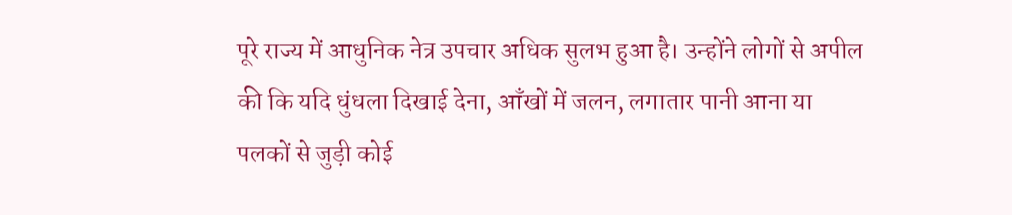पूरे राज्य में आधुनिक नेत्र उपचार अधिक सुलभ हुआ है। उन्होंने लोगों से अपील की कि यदि धुंधला दिखाई देना, आँखों में जलन, लगातार पानी आना या पलकों से जुड़ी कोई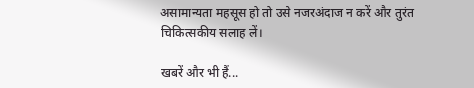असामान्यता महसूस हो तो उसे नजरअंदाज न करें और तुरंत चिकित्सकीय सलाह लें।

खबरें और भी हैं...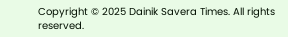Copyright © 2025 Dainik Savera Times. All rights reserved.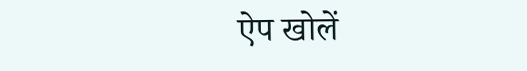ऐप खोलें